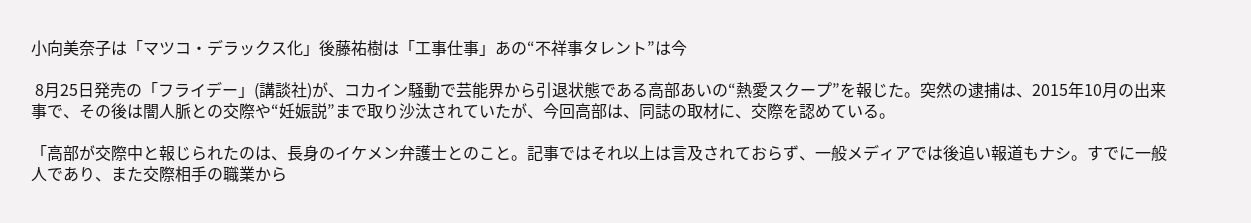小向美奈子は「マツコ・デラックス化」後藤祐樹は「工事仕事」あの“不祥事タレント”は今

 8月25日発売の「フライデー」(講談社)が、コカイン騒動で芸能界から引退状態である高部あいの“熱愛スクープ”を報じた。突然の逮捕は、2015年10月の出来事で、その後は闇人脈との交際や“妊娠説”まで取り沙汰されていたが、今回高部は、同誌の取材に、交際を認めている。

「高部が交際中と報じられたのは、長身のイケメン弁護士とのこと。記事ではそれ以上は言及されておらず、一般メディアでは後追い報道もナシ。すでに一般人であり、また交際相手の職業から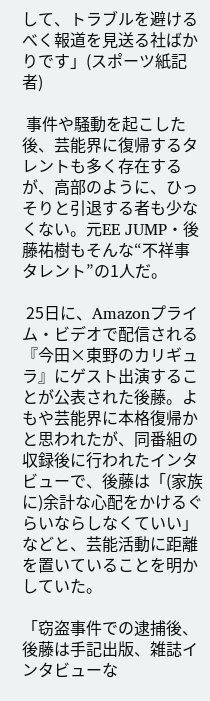して、トラブルを避けるべく報道を見送る社ばかりです」(スポーツ紙記者)

 事件や騒動を起こした後、芸能界に復帰するタレントも多く存在するが、高部のように、ひっそりと引退する者も少なくない。元EE JUMP・後藤祐樹もそんな“不祥事タレント”の1人だ。

 25日に、Amazonプライム・ビデオで配信される『今田×東野のカリギュラ』にゲスト出演することが公表された後藤。よもや芸能界に本格復帰かと思われたが、同番組の収録後に行われたインタビューで、後藤は「(家族に)余計な心配をかけるぐらいならしなくていい」などと、芸能活動に距離を置いていることを明かしていた。

「窃盗事件での逮捕後、後藤は手記出版、雑誌インタビューな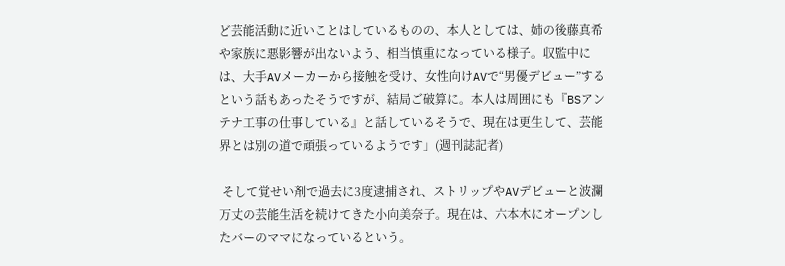ど芸能活動に近いことはしているものの、本人としては、姉の後藤真希や家族に悪影響が出ないよう、相当慎重になっている様子。収監中には、大手AVメーカーから接触を受け、女性向けAVで“男優デビュー”するという話もあったそうですが、結局ご破算に。本人は周囲にも『BSアンテナ工事の仕事している』と話しているそうで、現在は更生して、芸能界とは別の道で頑張っているようです」(週刊誌記者)

 そして覚せい剤で過去に3度逮捕され、ストリップやAVデビューと波瀾万丈の芸能生活を続けてきた小向美奈子。現在は、六本木にオープンしたバーのママになっているという。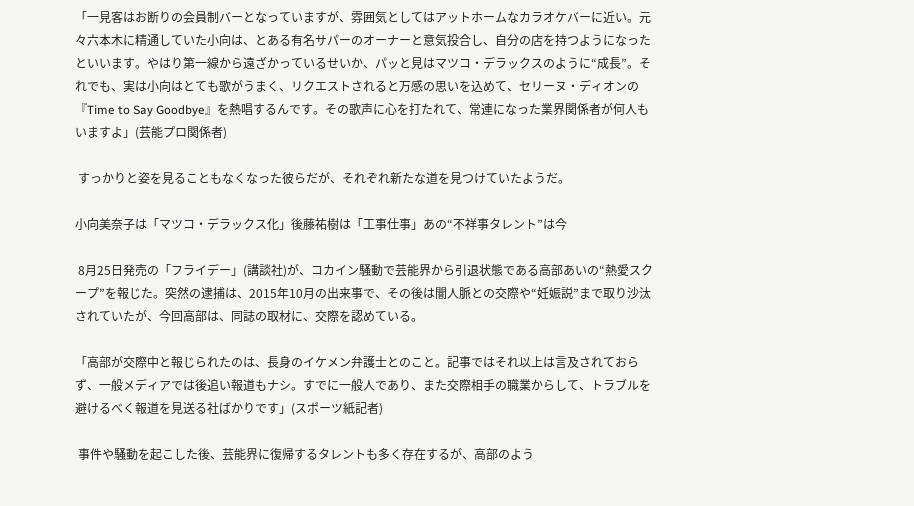「一見客はお断りの会員制バーとなっていますが、雰囲気としてはアットホームなカラオケバーに近い。元々六本木に精通していた小向は、とある有名サパーのオーナーと意気投合し、自分の店を持つようになったといいます。やはり第一線から遠ざかっているせいか、パッと見はマツコ・デラックスのように“成長”。それでも、実は小向はとても歌がうまく、リクエストされると万感の思いを込めて、セリーヌ・ディオンの『Time to Say Goodbye』を熱唱するんです。その歌声に心を打たれて、常連になった業界関係者が何人もいますよ」(芸能プロ関係者)

 すっかりと姿を見ることもなくなった彼らだが、それぞれ新たな道を見つけていたようだ。

小向美奈子は「マツコ・デラックス化」後藤祐樹は「工事仕事」あの“不祥事タレント”は今

 8月25日発売の「フライデー」(講談社)が、コカイン騒動で芸能界から引退状態である高部あいの“熱愛スクープ”を報じた。突然の逮捕は、2015年10月の出来事で、その後は闇人脈との交際や“妊娠説”まで取り沙汰されていたが、今回高部は、同誌の取材に、交際を認めている。

「高部が交際中と報じられたのは、長身のイケメン弁護士とのこと。記事ではそれ以上は言及されておらず、一般メディアでは後追い報道もナシ。すでに一般人であり、また交際相手の職業からして、トラブルを避けるべく報道を見送る社ばかりです」(スポーツ紙記者)

 事件や騒動を起こした後、芸能界に復帰するタレントも多く存在するが、高部のよう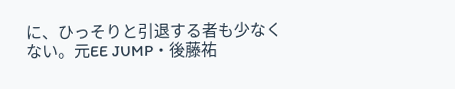に、ひっそりと引退する者も少なくない。元EE JUMP・後藤祐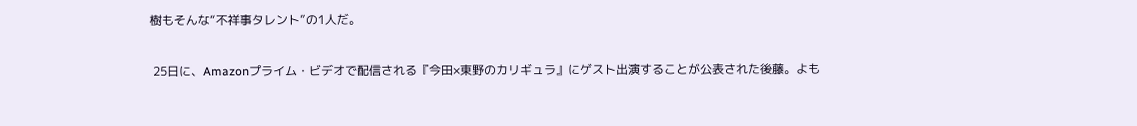樹もそんな“不祥事タレント”の1人だ。

 25日に、Amazonプライム・ビデオで配信される『今田×東野のカリギュラ』にゲスト出演することが公表された後藤。よも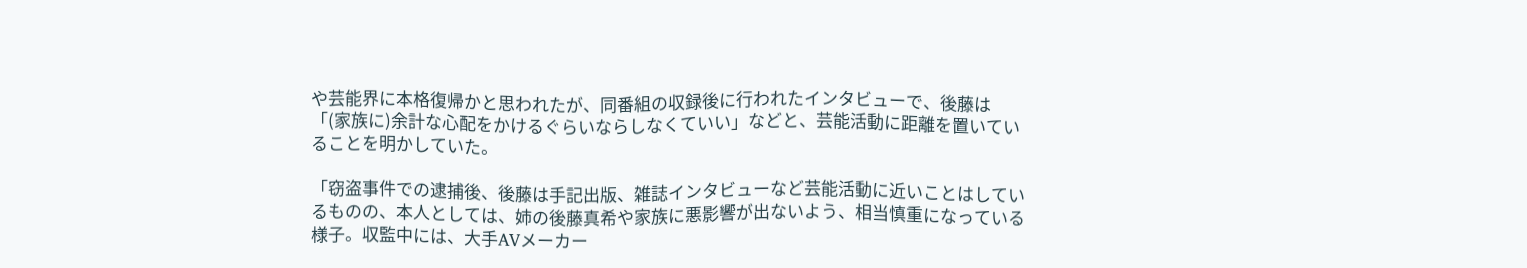や芸能界に本格復帰かと思われたが、同番組の収録後に行われたインタビューで、後藤は「(家族に)余計な心配をかけるぐらいならしなくていい」などと、芸能活動に距離を置いていることを明かしていた。

「窃盗事件での逮捕後、後藤は手記出版、雑誌インタビューなど芸能活動に近いことはしているものの、本人としては、姉の後藤真希や家族に悪影響が出ないよう、相当慎重になっている様子。収監中には、大手AVメーカー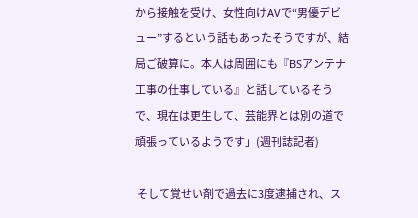から接触を受け、女性向けAVで“男優デビュー”するという話もあったそうですが、結局ご破算に。本人は周囲にも『BSアンテナ工事の仕事している』と話しているそうで、現在は更生して、芸能界とは別の道で頑張っているようです」(週刊誌記者)

 そして覚せい剤で過去に3度逮捕され、ス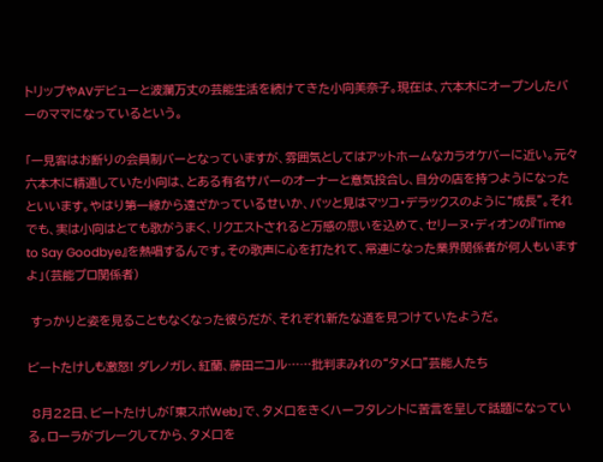トリップやAVデビューと波瀾万丈の芸能生活を続けてきた小向美奈子。現在は、六本木にオープンしたバーのママになっているという。

「一見客はお断りの会員制バーとなっていますが、雰囲気としてはアットホームなカラオケバーに近い。元々六本木に精通していた小向は、とある有名サパーのオーナーと意気投合し、自分の店を持つようになったといいます。やはり第一線から遠ざかっているせいか、パッと見はマツコ・デラックスのように“成長”。それでも、実は小向はとても歌がうまく、リクエストされると万感の思いを込めて、セリーヌ・ディオンの『Time to Say Goodbye』を熱唱するんです。その歌声に心を打たれて、常連になった業界関係者が何人もいますよ」(芸能プロ関係者)

 すっかりと姿を見ることもなくなった彼らだが、それぞれ新たな道を見つけていたようだ。

ビートたけしも激怒! ダレノガレ、紅蘭、藤田ニコル……批判まみれの“タメ口”芸能人たち

 8月22日、ビートたけしが「東スポWeb」で、タメ口をきくハーフタレントに苦言を呈して話題になっている。ローラがブレークしてから、タメ口を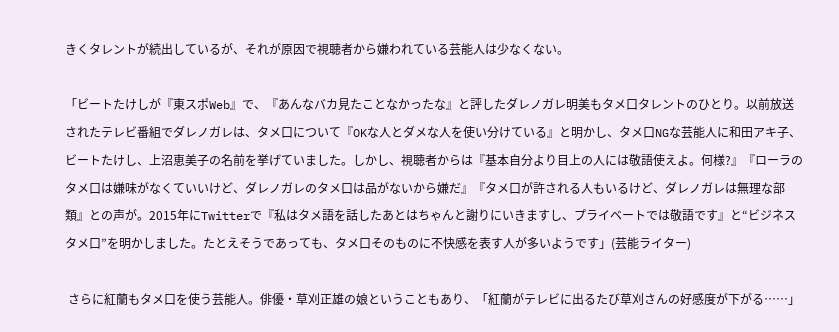きくタレントが続出しているが、それが原因で視聴者から嫌われている芸能人は少なくない。

「ビートたけしが『東スポWeb』で、『あんなバカ見たことなかったな』と評したダレノガレ明美もタメ口タレントのひとり。以前放送されたテレビ番組でダレノガレは、タメ口について『OKな人とダメな人を使い分けている』と明かし、タメ口NGな芸能人に和田アキ子、ビートたけし、上沼恵美子の名前を挙げていました。しかし、視聴者からは『基本自分より目上の人には敬語使えよ。何様?』『ローラのタメ口は嫌味がなくていいけど、ダレノガレのタメ口は品がないから嫌だ』『タメ口が許される人もいるけど、ダレノガレは無理な部類』との声が。2015年にTwitterで『私はタメ語を話したあとはちゃんと謝りにいきますし、プライベートでは敬語です』と“ビジネスタメ口”を明かしました。たとえそうであっても、タメ口そのものに不快感を表す人が多いようです」(芸能ライター)

 さらに紅蘭もタメ口を使う芸能人。俳優・草刈正雄の娘ということもあり、「紅蘭がテレビに出るたび草刈さんの好感度が下がる……」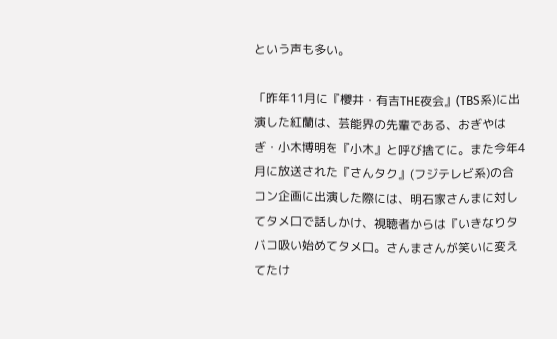という声も多い。

「昨年11月に『櫻井・有吉THE夜会』(TBS系)に出演した紅蘭は、芸能界の先輩である、おぎやはぎ・小木博明を『小木』と呼び捨てに。また今年4月に放送された『さんタク』(フジテレビ系)の合コン企画に出演した際には、明石家さんまに対してタメ口で話しかけ、視聴者からは『いきなりタバコ吸い始めてタメ口。さんまさんが笑いに変えてたけ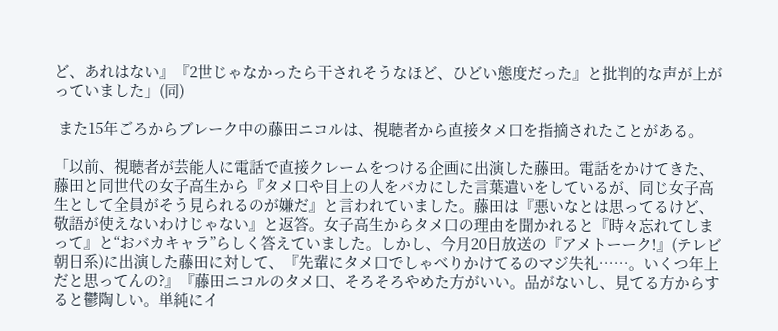ど、あれはない』『2世じゃなかったら干されそうなほど、ひどい態度だった』と批判的な声が上がっていました」(同)

 また15年ごろからブレーク中の藤田ニコルは、視聴者から直接タメ口を指摘されたことがある。

「以前、視聴者が芸能人に電話で直接クレームをつける企画に出演した藤田。電話をかけてきた、藤田と同世代の女子高生から『タメ口や目上の人をバカにした言葉遣いをしているが、同じ女子高生として全員がそう見られるのが嫌だ』と言われていました。藤田は『悪いなとは思ってるけど、敬語が使えないわけじゃない』と返答。女子高生からタメ口の理由を聞かれると『時々忘れてしまって』と“おバカキャラ”らしく答えていました。しかし、今月20日放送の『アメトーーク!』(テレビ朝日系)に出演した藤田に対して、『先輩にタメ口でしゃべりかけてるのマジ失礼……。いくつ年上だと思ってんの?』『藤田ニコルのタメ口、そろそろやめた方がいい。品がないし、見てる方からすると鬱陶しい。単純にイ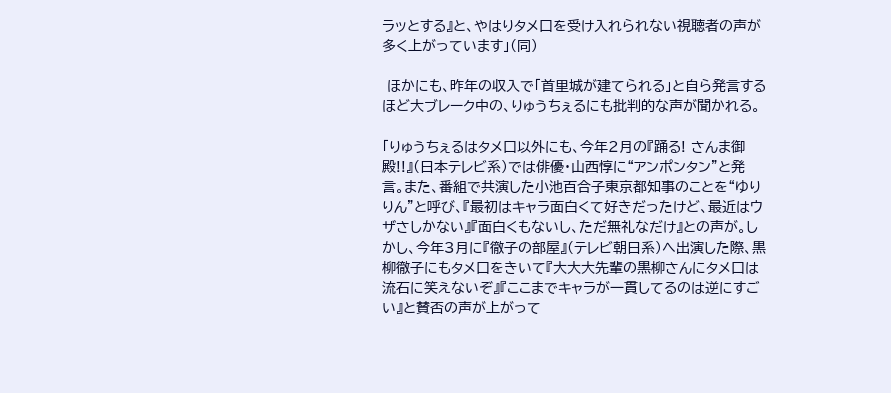ラッとする』と、やはりタメ口を受け入れられない視聴者の声が多く上がっています」(同)

 ほかにも、昨年の収入で「首里城が建てられる」と自ら発言するほど大ブレーク中の、りゅうちぇるにも批判的な声が聞かれる。

「りゅうちぇるはタメ口以外にも、今年2月の『踊る! さんま御殿!!』(日本テレビ系)では俳優・山西惇に“アンポンタン”と発言。また、番組で共演した小池百合子東京都知事のことを“ゆりりん”と呼び、『最初はキャラ面白くて好きだったけど、最近はウザさしかない』『面白くもないし、ただ無礼なだけ』との声が。しかし、今年3月に『徹子の部屋』(テレビ朝日系)へ出演した際、黒柳徹子にもタメ口をきいて『大大大先輩の黒柳さんにタメ口は流石に笑えないぞ』『ここまでキャラが一貫してるのは逆にすごい』と賛否の声が上がって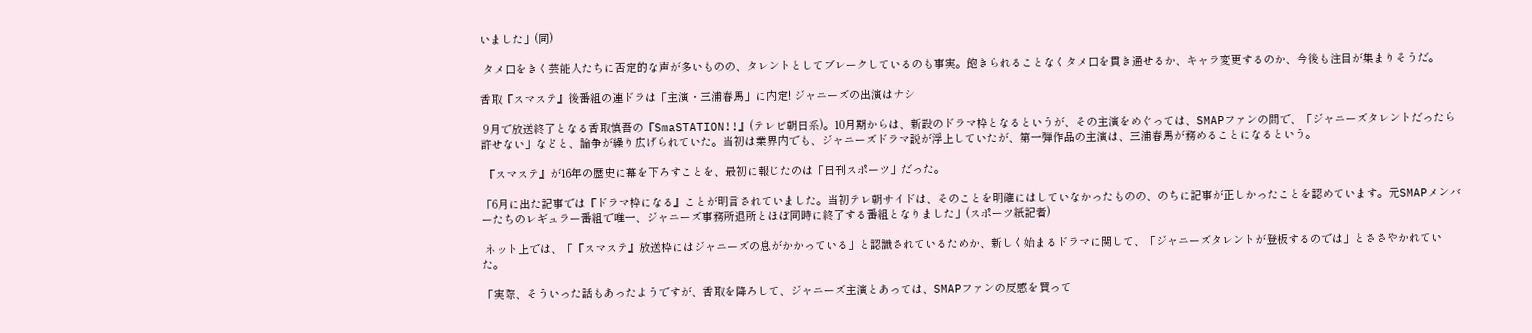いました」(同)

 タメ口をきく芸能人たちに否定的な声が多いものの、タレントとしてブレークしているのも事実。飽きられることなくタメ口を貫き通せるか、キャラ変更するのか、今後も注目が集まりそうだ。

香取『スマステ』後番組の連ドラは「主演・三浦春馬」に内定! ジャニーズの出演はナシ

 9月で放送終了となる香取慎吾の『SmaSTATION!!』(テレビ朝日系)。10月期からは、新設のドラマ枠となるというが、その主演をめぐっては、SMAPファンの間で、「ジャニーズタレントだったら許せない」などと、論争が繰り広げられていた。当初は業界内でも、ジャニーズドラマ説が浮上していたが、第一弾作品の主演は、三浦春馬が務めることになるという。

 『スマステ』が16年の歴史に幕を下ろすことを、最初に報じたのは「日刊スポーツ」だった。

「6月に出た記事では『ドラマ枠になる』ことが明言されていました。当初テレ朝サイドは、そのことを明確にはしていなかったものの、のちに記事が正しかったことを認めています。元SMAPメンバーたちのレギュラー番組で唯一、ジャニーズ事務所退所とほぼ同時に終了する番組となりました」(スポーツ紙記者)

 ネット上では、「『スマステ』放送枠にはジャニーズの息がかかっている」と認識されているためか、新しく始まるドラマに関して、「ジャニーズタレントが登板するのでは」とささやかれていた。

「実際、そういった話もあったようですが、香取を降ろして、ジャニーズ主演とあっては、SMAPファンの反感を買って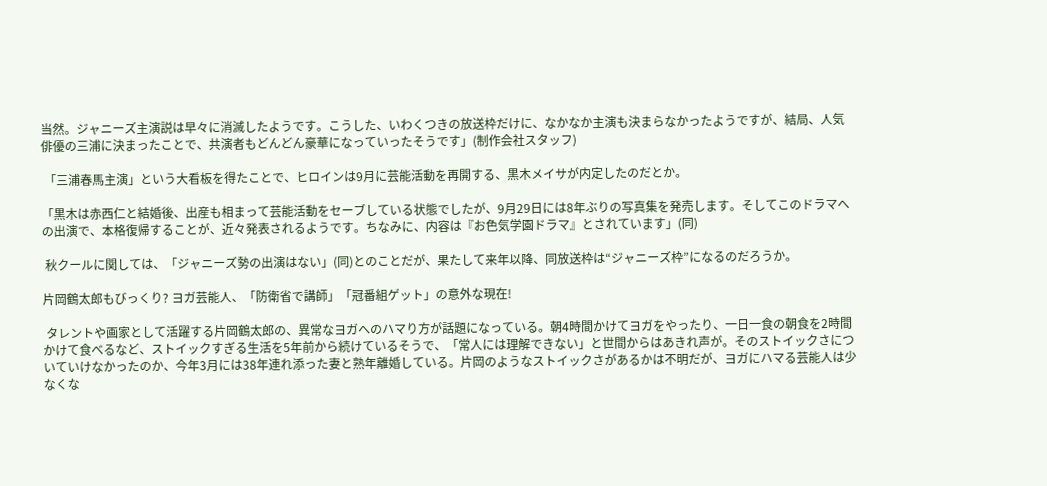当然。ジャニーズ主演説は早々に消滅したようです。こうした、いわくつきの放送枠だけに、なかなか主演も決まらなかったようですが、結局、人気俳優の三浦に決まったことで、共演者もどんどん豪華になっていったそうです」(制作会社スタッフ)

 「三浦春馬主演」という大看板を得たことで、ヒロインは9月に芸能活動を再開する、黒木メイサが内定したのだとか。

「黒木は赤西仁と結婚後、出産も相まって芸能活動をセーブしている状態でしたが、9月29日には8年ぶりの写真集を発売します。そしてこのドラマへの出演で、本格復帰することが、近々発表されるようです。ちなみに、内容は『お色気学園ドラマ』とされています」(同)

 秋クールに関しては、「ジャニーズ勢の出演はない」(同)とのことだが、果たして来年以降、同放送枠は“ジャニーズ枠”になるのだろうか。

片岡鶴太郎もびっくり? ヨガ芸能人、「防衛省で講師」「冠番組ゲット」の意外な現在!

 タレントや画家として活躍する片岡鶴太郎の、異常なヨガへのハマり方が話題になっている。朝4時間かけてヨガをやったり、一日一食の朝食を2時間かけて食べるなど、ストイックすぎる生活を5年前から続けているそうで、「常人には理解できない」と世間からはあきれ声が。そのストイックさについていけなかったのか、今年3月には38年連れ添った妻と熟年離婚している。片岡のようなストイックさがあるかは不明だが、ヨガにハマる芸能人は少なくな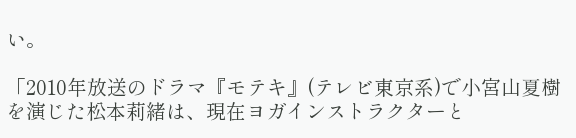い。

「2010年放送のドラマ『モテキ』(テレビ東京系)で小宮山夏樹を演じた松本莉緒は、現在ヨガインストラクターと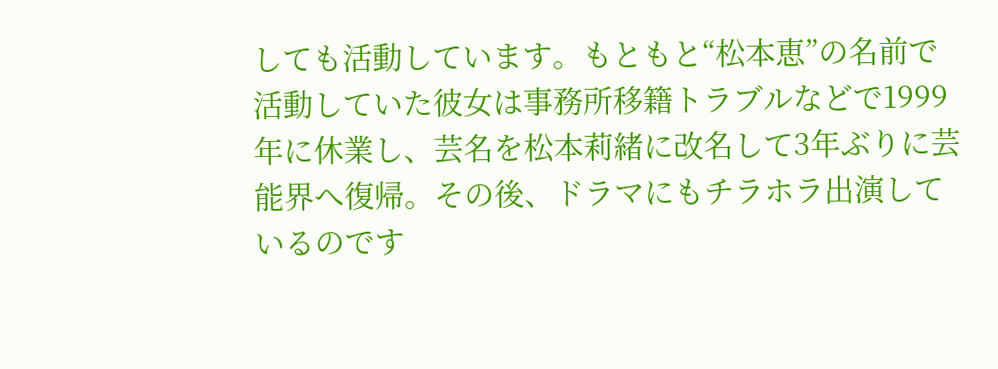しても活動しています。もともと“松本恵”の名前で活動していた彼女は事務所移籍トラブルなどで1999年に休業し、芸名を松本莉緒に改名して3年ぶりに芸能界へ復帰。その後、ドラマにもチラホラ出演しているのです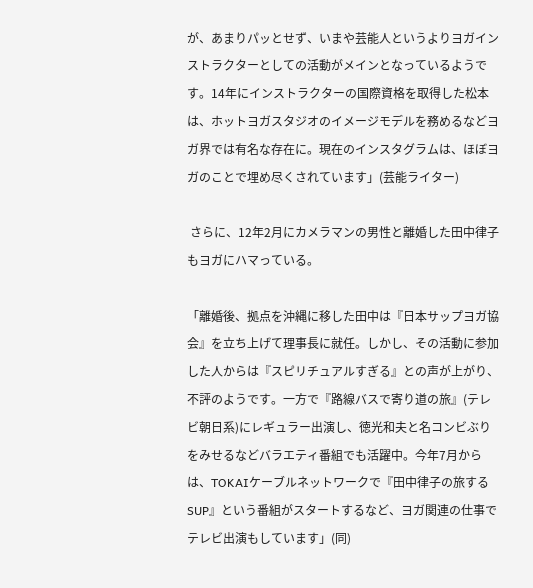が、あまりパッとせず、いまや芸能人というよりヨガインストラクターとしての活動がメインとなっているようです。14年にインストラクターの国際資格を取得した松本は、ホットヨガスタジオのイメージモデルを務めるなどヨガ界では有名な存在に。現在のインスタグラムは、ほぼヨガのことで埋め尽くされています」(芸能ライター)

 さらに、12年2月にカメラマンの男性と離婚した田中律子もヨガにハマっている。

「離婚後、拠点を沖縄に移した田中は『日本サップヨガ協会』を立ち上げて理事長に就任。しかし、その活動に参加した人からは『スピリチュアルすぎる』との声が上がり、不評のようです。一方で『路線バスで寄り道の旅』(テレビ朝日系)にレギュラー出演し、徳光和夫と名コンビぶりをみせるなどバラエティ番組でも活躍中。今年7月からは、TOKAIケーブルネットワークで『田中律子の旅するSUP』という番組がスタートするなど、ヨガ関連の仕事でテレビ出演もしています」(同)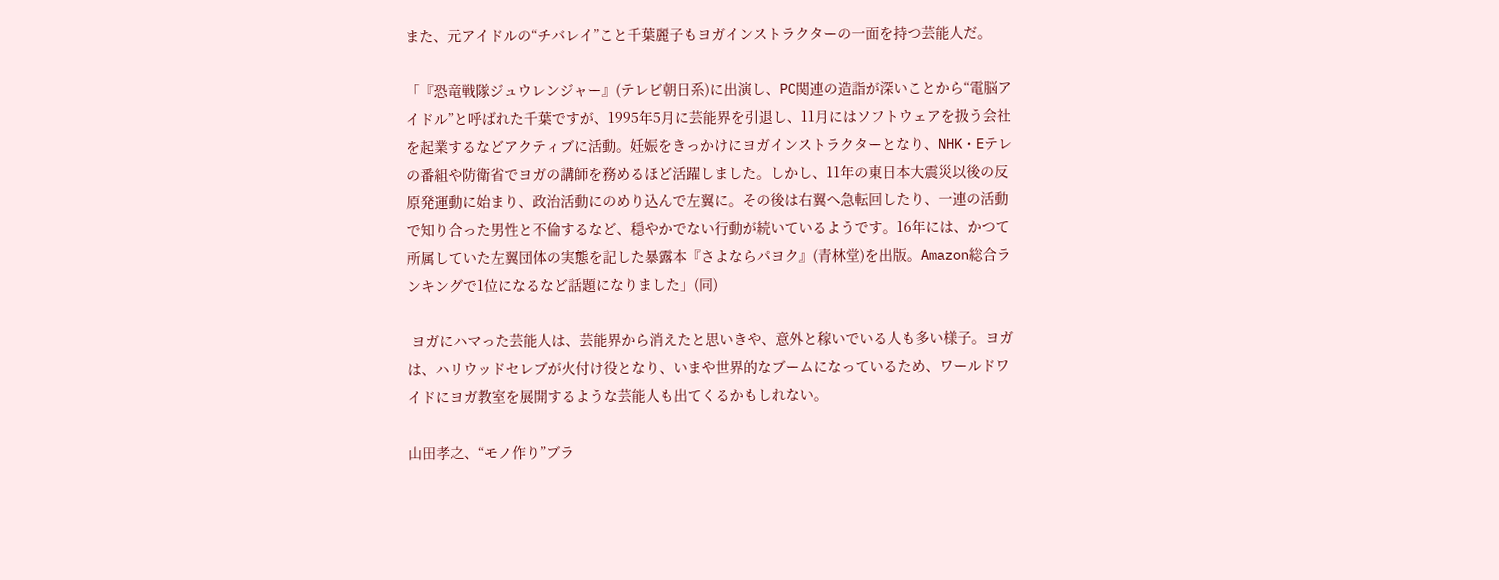また、元アイドルの“チバレイ”こと千葉麗子もヨガインストラクターの一面を持つ芸能人だ。

「『恐竜戦隊ジュウレンジャー』(テレビ朝日系)に出演し、PC関連の造詣が深いことから“電脳アイドル”と呼ばれた千葉ですが、1995年5月に芸能界を引退し、11月にはソフトウェアを扱う会社を起業するなどアクティブに活動。妊娠をきっかけにヨガインストラクターとなり、NHK・Eテレの番組や防衛省でヨガの講師を務めるほど活躍しました。しかし、11年の東日本大震災以後の反原発運動に始まり、政治活動にのめり込んで左翼に。その後は右翼へ急転回したり、一連の活動で知り合った男性と不倫するなど、穏やかでない行動が続いているようです。16年には、かつて所属していた左翼団体の実態を記した暴露本『さよならパヨク』(青林堂)を出版。Amazon総合ランキングで1位になるなど話題になりました」(同)

 ヨガにハマった芸能人は、芸能界から消えたと思いきや、意外と稼いでいる人も多い様子。ヨガは、ハリウッドセレブが火付け役となり、いまや世界的なブームになっているため、ワールドワイドにヨガ教室を展開するような芸能人も出てくるかもしれない。

山田孝之、“モノ作り”ブラ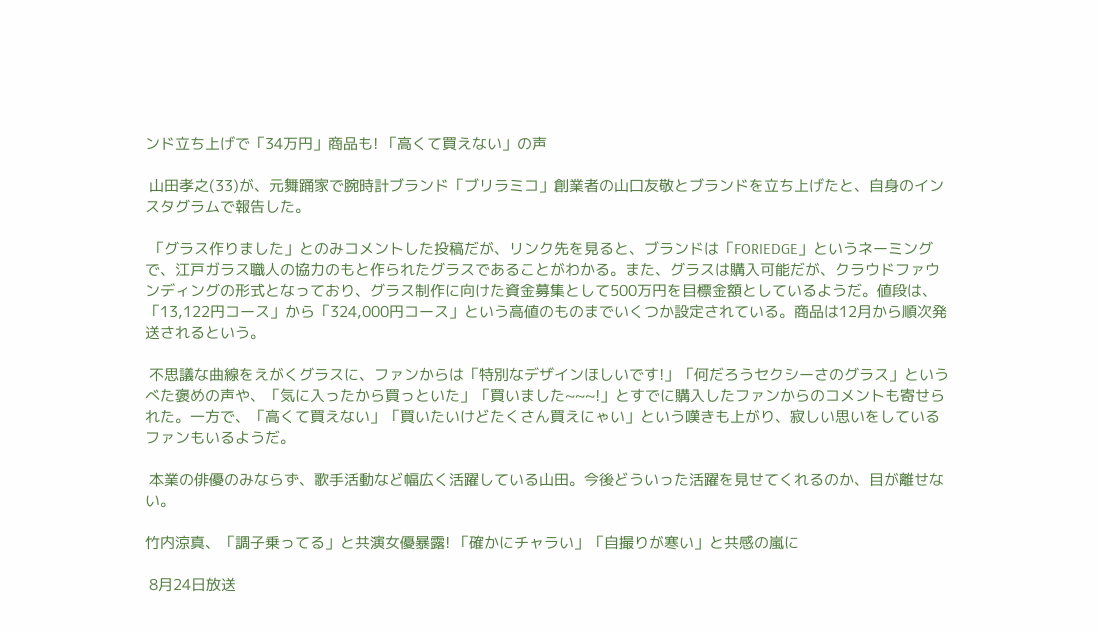ンド立ち上げで「34万円」商品も! 「高くて買えない」の声

 山田孝之(33)が、元舞踊家で腕時計ブランド「ブリラミコ」創業者の山口友敬とブランドを立ち上げたと、自身のインスタグラムで報告した。

 「グラス作りました」とのみコメントした投稿だが、リンク先を見ると、ブランドは「FORIEDGE」というネーミングで、江戸ガラス職人の協力のもと作られたグラスであることがわかる。また、グラスは購入可能だが、クラウドファウンディングの形式となっており、グラス制作に向けた資金募集として500万円を目標金額としているようだ。値段は、「13,122円コース」から「324,000円コース」という高値のものまでいくつか設定されている。商品は12月から順次発送されるという。

 不思議な曲線をえがくグラスに、ファンからは「特別なデザインほしいです!」「何だろうセクシーさのグラス」というべた褒めの声や、「気に入ったから買っといた」「買いました~~~!」とすでに購入したファンからのコメントも寄せられた。一方で、「高くて買えない」「買いたいけどたくさん買えにゃい」という嘆きも上がり、寂しい思いをしているファンもいるようだ。

 本業の俳優のみならず、歌手活動など幅広く活躍している山田。今後どういった活躍を見せてくれるのか、目が離せない。

竹内涼真、「調子乗ってる」と共演女優暴露! 「確かにチャラい」「自撮りが寒い」と共感の嵐に

 8月24日放送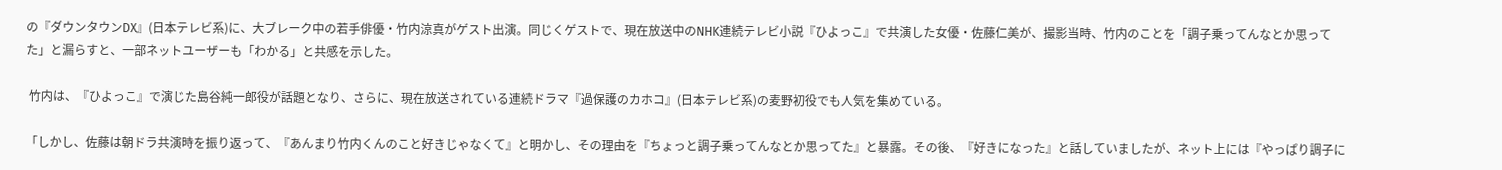の『ダウンタウンDX』(日本テレビ系)に、大ブレーク中の若手俳優・竹内涼真がゲスト出演。同じくゲストで、現在放送中のNHK連続テレビ小説『ひよっこ』で共演した女優・佐藤仁美が、撮影当時、竹内のことを「調子乗ってんなとか思ってた」と漏らすと、一部ネットユーザーも「わかる」と共感を示した。

 竹内は、『ひよっこ』で演じた島谷純一郎役が話題となり、さらに、現在放送されている連続ドラマ『過保護のカホコ』(日本テレビ系)の麦野初役でも人気を集めている。

「しかし、佐藤は朝ドラ共演時を振り返って、『あんまり竹内くんのこと好きじゃなくて』と明かし、その理由を『ちょっと調子乗ってんなとか思ってた』と暴露。その後、『好きになった』と話していましたが、ネット上には『やっぱり調子に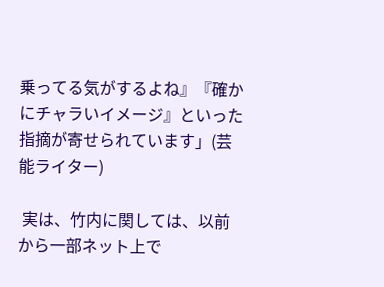乗ってる気がするよね』『確かにチャラいイメージ』といった指摘が寄せられています」(芸能ライター)

 実は、竹内に関しては、以前から一部ネット上で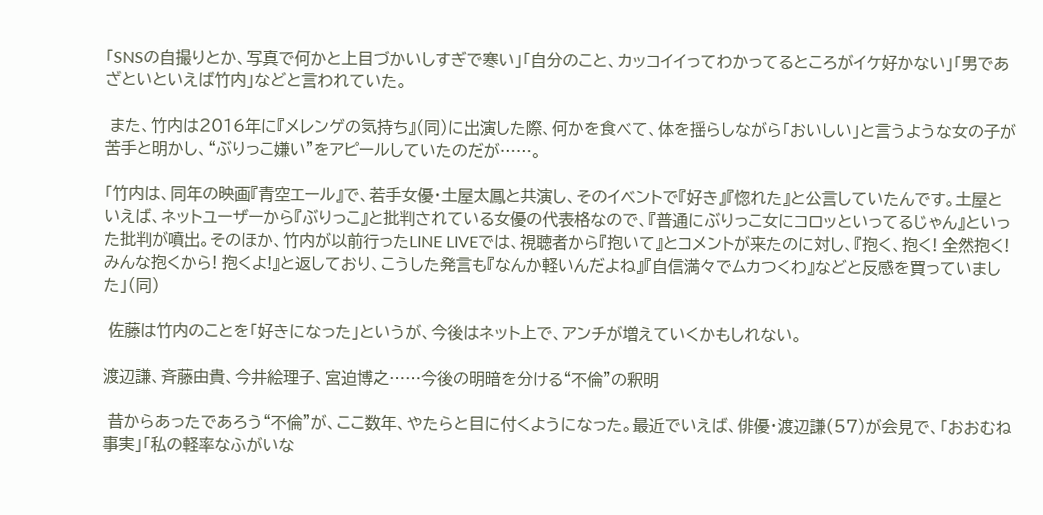「SNSの自撮りとか、写真で何かと上目づかいしすぎで寒い」「自分のこと、カッコイイってわかってるところがイケ好かない」「男であざといといえば竹内」などと言われていた。

 また、竹内は2016年に『メレンゲの気持ち』(同)に出演した際、何かを食べて、体を揺らしながら「おいしい」と言うような女の子が苦手と明かし、“ぶりっこ嫌い”をアピールしていたのだが……。

「竹内は、同年の映画『青空エール』で、若手女優・土屋太鳳と共演し、そのイベントで『好き』『惚れた』と公言していたんです。土屋といえば、ネットユーザーから『ぶりっこ』と批判されている女優の代表格なので、『普通にぶりっこ女にコロッといってるじゃん』といった批判が噴出。そのほか、竹内が以前行ったLINE LIVEでは、視聴者から『抱いて』とコメントが来たのに対し、『抱く、抱く! 全然抱く! みんな抱くから! 抱くよ!』と返しており、こうした発言も『なんか軽いんだよね』『自信満々でムカつくわ』などと反感を買っていました」(同)

 佐藤は竹内のことを「好きになった」というが、今後はネット上で、アンチが増えていくかもしれない。

渡辺謙、斉藤由貴、今井絵理子、宮迫博之……今後の明暗を分ける“不倫”の釈明

 昔からあったであろう“不倫”が、ここ数年、やたらと目に付くようになった。最近でいえば、俳優・渡辺謙(57)が会見で、「おおむね事実」「私の軽率なふがいな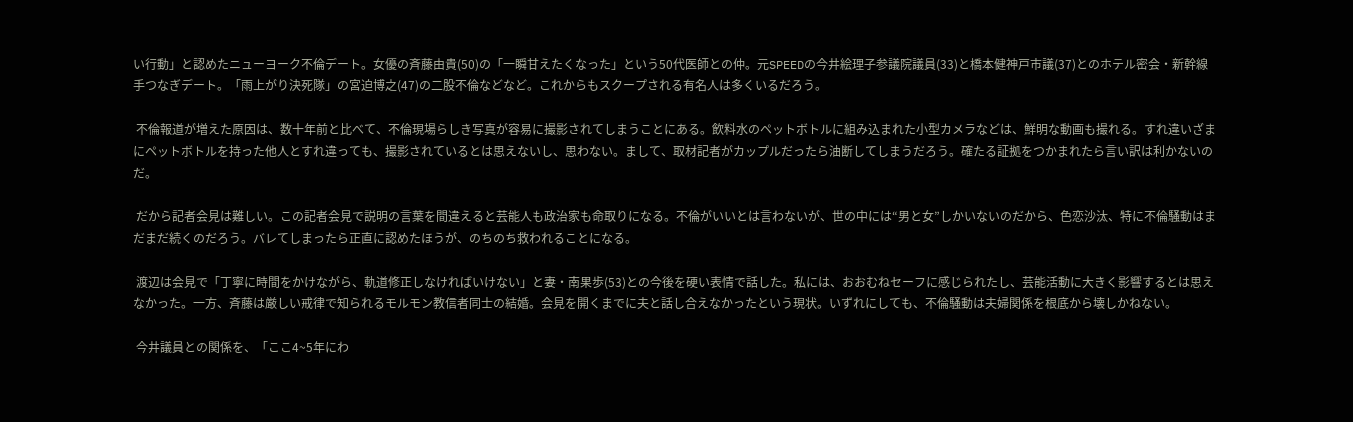い行動」と認めたニューヨーク不倫デート。女優の斉藤由貴(50)の「一瞬甘えたくなった」という50代医師との仲。元SPEEDの今井絵理子参議院議員(33)と橋本健神戸市議(37)とのホテル密会・新幹線手つなぎデート。「雨上がり決死隊」の宮迫博之(47)の二股不倫などなど。これからもスクープされる有名人は多くいるだろう。

 不倫報道が増えた原因は、数十年前と比べて、不倫現場らしき写真が容易に撮影されてしまうことにある。飲料水のペットボトルに組み込まれた小型カメラなどは、鮮明な動画も撮れる。すれ違いざまにペットボトルを持った他人とすれ違っても、撮影されているとは思えないし、思わない。まして、取材記者がカップルだったら油断してしまうだろう。確たる証拠をつかまれたら言い訳は利かないのだ。

 だから記者会見は難しい。この記者会見で説明の言葉を間違えると芸能人も政治家も命取りになる。不倫がいいとは言わないが、世の中には“男と女”しかいないのだから、色恋沙汰、特に不倫騒動はまだまだ続くのだろう。バレてしまったら正直に認めたほうが、のちのち救われることになる。

 渡辺は会見で「丁寧に時間をかけながら、軌道修正しなければいけない」と妻・南果歩(53)との今後を硬い表情で話した。私には、おおむねセーフに感じられたし、芸能活動に大きく影響するとは思えなかった。一方、斉藤は厳しい戒律で知られるモルモン教信者同士の結婚。会見を開くまでに夫と話し合えなかったという現状。いずれにしても、不倫騒動は夫婦関係を根底から壊しかねない。

 今井議員との関係を、「ここ4~5年にわ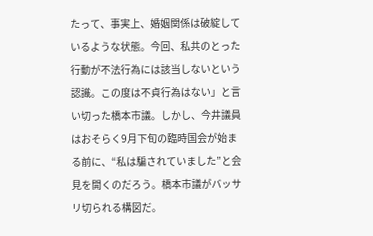たって、事実上、婚姻関係は破綻しているような状態。今回、私共のとった行動が不法行為には該当しないという認識。この度は不貞行為はない」と言い切った橋本市議。しかし、今井議員はおそらく9月下旬の臨時国会が始まる前に、“私は騙されていました”と会見を開くのだろう。橋本市議がバッサリ切られる構図だ。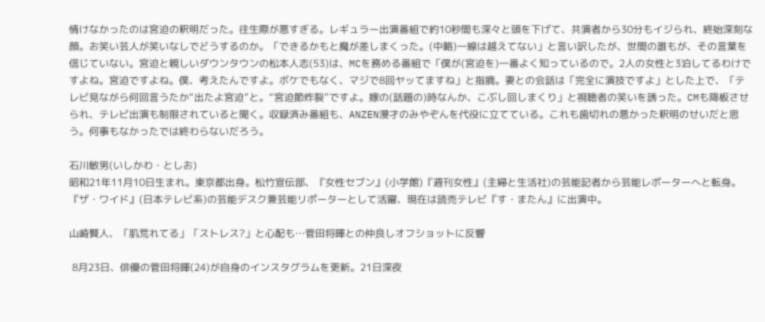情けなかったのは宮迫の釈明だった。往生際が悪すぎる。レギュラー出演番組で約10秒間も深々と頭を下げて、共演者から30分もイジられ、終始深刻な顔。お笑い芸人が笑いなしでどうするのか。「できるかもと魔が差しまくった。(中略)一線は越えてない」と言い訳したが、世間の誰もが、その言葉を信じていない。宮迫と親しいダウンタウンの松本人志(53)は、MCを務める番組で「僕が(宮迫を)一番よく知っているので。2人の女性と3泊してるわけですよね。宮迫ですよね。僕、考えたんですよ。ボケでもなく、マジで8回ヤッてますね」と指摘。妻との会話は「完全に演技ですよ」とした上で、「テレビ見ながら何回言うたか“出たよ宮迫”と。“宮迫節炸裂”ですよ。嫁の(話題の)時なんか、こぶし回しまくり」と視聴者の笑いを誘った。CMも降板させられ、テレビ出演も制限されていると聞く。収録済み番組も、ANZEN漫才のみやぞんを代役に立てている。これも歯切れの悪かった釈明のせいだと思う。何事もなかったでは終わらないだろう。

石川敏男(いしかわ・としお)
昭和21年11月10日生まれ。東京都出身。松竹宣伝部、『女性セブン』(小学館)『週刊女性』(主婦と生活社)の芸能記者から芸能レポーターへと転身。『ザ・ワイド』(日本テレビ系)の芸能デスク兼芸能リポーターとして活躍、現在は読売テレビ『す・またん』に出演中。

山崎賢人、「肌荒れてる」「ストレス?」と心配も…菅田将暉との仲良しオフショットに反響

 8月23日、俳優の菅田将暉(24)が自身のインスタグラムを更新。21日深夜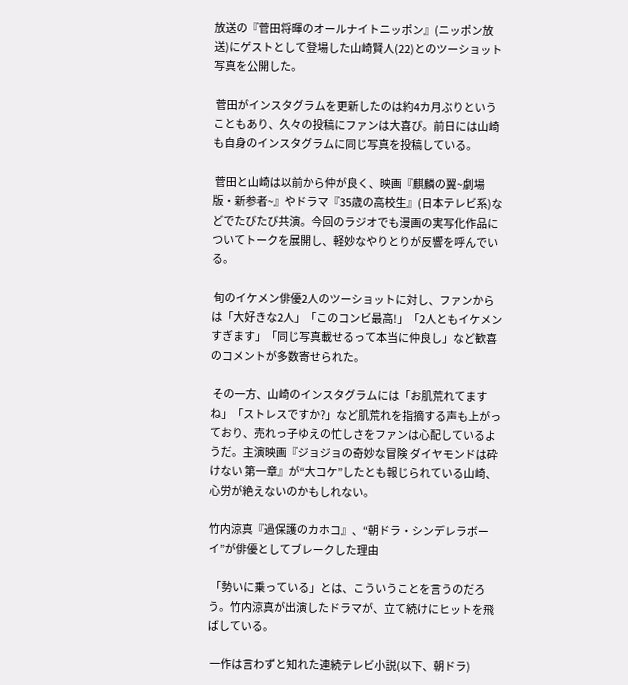放送の『菅田将暉のオールナイトニッポン』(ニッポン放送)にゲストとして登場した山崎賢人(22)とのツーショット写真を公開した。

 菅田がインスタグラムを更新したのは約4カ月ぶりということもあり、久々の投稿にファンは大喜び。前日には山崎も自身のインスタグラムに同じ写真を投稿している。

 菅田と山崎は以前から仲が良く、映画『麒麟の翼~劇場版・新参者~』やドラマ『35歳の高校生』(日本テレビ系)などでたびたび共演。今回のラジオでも漫画の実写化作品についてトークを展開し、軽妙なやりとりが反響を呼んでいる。

 旬のイケメン俳優2人のツーショットに対し、ファンからは「大好きな2人」「このコンビ最高!」「2人ともイケメンすぎます」「同じ写真載せるって本当に仲良し」など歓喜のコメントが多数寄せられた。

 その一方、山崎のインスタグラムには「お肌荒れてますね」「ストレスですか?」など肌荒れを指摘する声も上がっており、売れっ子ゆえの忙しさをファンは心配しているようだ。主演映画『ジョジョの奇妙な冒険 ダイヤモンドは砕けない 第一章』が“大コケ”したとも報じられている山崎、心労が絶えないのかもしれない。

竹内涼真『過保護のカホコ』、“朝ドラ・シンデレラボーイ”が俳優としてブレークした理由

 「勢いに乗っている」とは、こういうことを言うのだろう。竹内涼真が出演したドラマが、立て続けにヒットを飛ばしている。

 一作は言わずと知れた連続テレビ小説(以下、朝ドラ)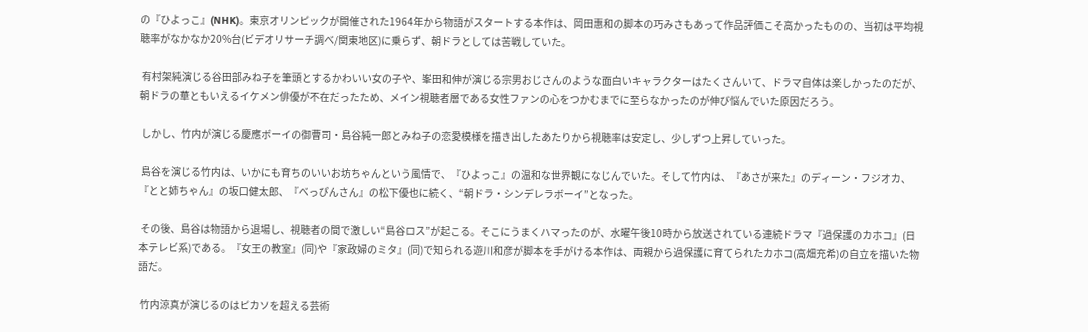の『ひよっこ』(NHK)。東京オリンピックが開催された1964年から物語がスタートする本作は、岡田惠和の脚本の巧みさもあって作品評価こそ高かったものの、当初は平均視聴率がなかなか20%台(ビデオリサーチ調べ/関東地区)に乗らず、朝ドラとしては苦戦していた。

 有村架純演じる谷田部みね子を筆頭とするかわいい女の子や、峯田和伸が演じる宗男おじさんのような面白いキャラクターはたくさんいて、ドラマ自体は楽しかったのだが、朝ドラの華ともいえるイケメン俳優が不在だったため、メイン視聴者層である女性ファンの心をつかむまでに至らなかったのが伸び悩んでいた原因だろう。

 しかし、竹内が演じる慶應ボーイの御曹司・島谷純一郎とみね子の恋愛模様を描き出したあたりから視聴率は安定し、少しずつ上昇していった。

 島谷を演じる竹内は、いかにも育ちのいいお坊ちゃんという風情で、『ひよっこ』の温和な世界観になじんでいた。そして竹内は、『あさが来た』のディーン・フジオカ、『とと姉ちゃん』の坂口健太郎、『べっぴんさん』の松下優也に続く、“朝ドラ・シンデレラボーイ”となった。

 その後、島谷は物語から退場し、視聴者の間で激しい“島谷ロス”が起こる。そこにうまくハマったのが、水曜午後10時から放送されている連続ドラマ『過保護のカホコ』(日本テレビ系)である。『女王の教室』(同)や『家政婦のミタ』(同)で知られる遊川和彦が脚本を手がける本作は、両親から過保護に育てられたカホコ(高畑充希)の自立を描いた物語だ。

 竹内涼真が演じるのはピカソを超える芸術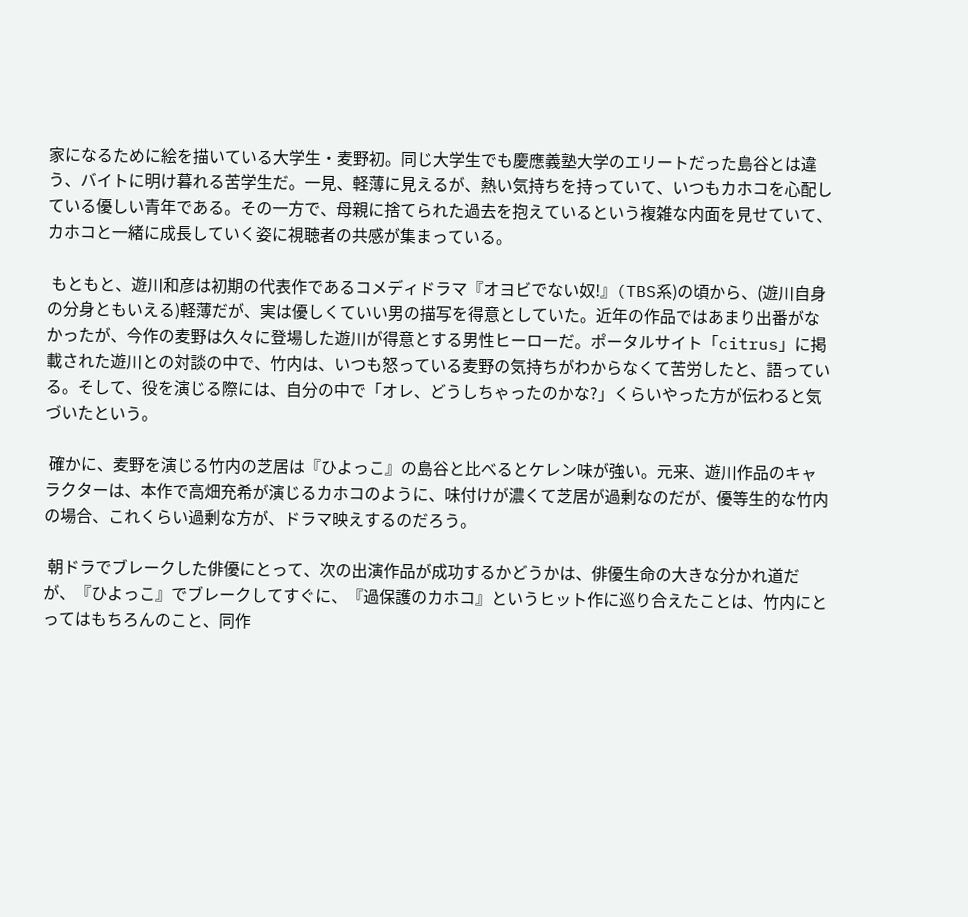家になるために絵を描いている大学生・麦野初。同じ大学生でも慶應義塾大学のエリートだった島谷とは違う、バイトに明け暮れる苦学生だ。一見、軽薄に見えるが、熱い気持ちを持っていて、いつもカホコを心配している優しい青年である。その一方で、母親に捨てられた過去を抱えているという複雑な内面を見せていて、カホコと一緒に成長していく姿に視聴者の共感が集まっている。

 もともと、遊川和彦は初期の代表作であるコメディドラマ『オヨビでない奴!』(TBS系)の頃から、(遊川自身の分身ともいえる)軽薄だが、実は優しくていい男の描写を得意としていた。近年の作品ではあまり出番がなかったが、今作の麦野は久々に登場した遊川が得意とする男性ヒーローだ。ポータルサイト「citrus」に掲載された遊川との対談の中で、竹内は、いつも怒っている麦野の気持ちがわからなくて苦労したと、語っている。そして、役を演じる際には、自分の中で「オレ、どうしちゃったのかな?」くらいやった方が伝わると気づいたという。

 確かに、麦野を演じる竹内の芝居は『ひよっこ』の島谷と比べるとケレン味が強い。元来、遊川作品のキャラクターは、本作で高畑充希が演じるカホコのように、味付けが濃くて芝居が過剰なのだが、優等生的な竹内の場合、これくらい過剰な方が、ドラマ映えするのだろう。

 朝ドラでブレークした俳優にとって、次の出演作品が成功するかどうかは、俳優生命の大きな分かれ道だが、『ひよっこ』でブレークしてすぐに、『過保護のカホコ』というヒット作に巡り合えたことは、竹内にとってはもちろんのこと、同作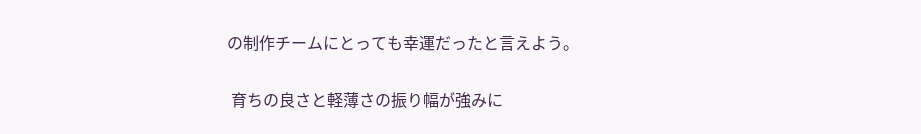の制作チームにとっても幸運だったと言えよう。

 育ちの良さと軽薄さの振り幅が強みに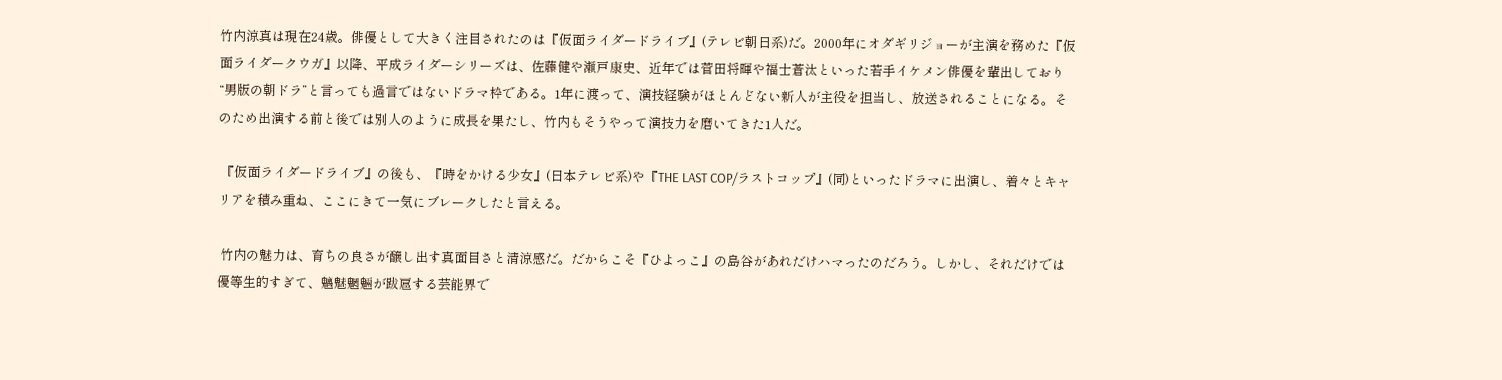竹内涼真は現在24歳。俳優として大きく注目されたのは『仮面ライダードライブ』(テレビ朝日系)だ。2000年にオダギリジョーが主演を務めた『仮面ライダークウガ』以降、平成ライダーシリーズは、佐藤健や瀬戸康史、近年では菅田将暉や福士蒼汰といった若手イケメン俳優を輩出しており“男版の朝ドラ”と言っても過言ではないドラマ枠である。1年に渡って、演技経験がほとんどない新人が主役を担当し、放送されることになる。そのため出演する前と後では別人のように成長を果たし、竹内もそうやって演技力を磨いてきた1人だ。

 『仮面ライダードライブ』の後も、『時をかける少女』(日本テレビ系)や『THE LAST COP/ラストコップ』(同)といったドラマに出演し、着々とキャリアを積み重ね、ここにきて一気にブレークしたと言える。

 竹内の魅力は、育ちの良さが醸し出す真面目さと清涼感だ。だからこそ『ひよっこ』の島谷があれだけハマったのだろう。しかし、それだけでは優等生的すぎて、魑魅魍魎が跋扈する芸能界で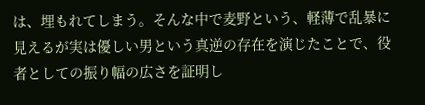は、埋もれてしまう。そんな中で麦野という、軽薄で乱暴に見えるが実は優しい男という真逆の存在を演じたことで、役者としての振り幅の広さを証明し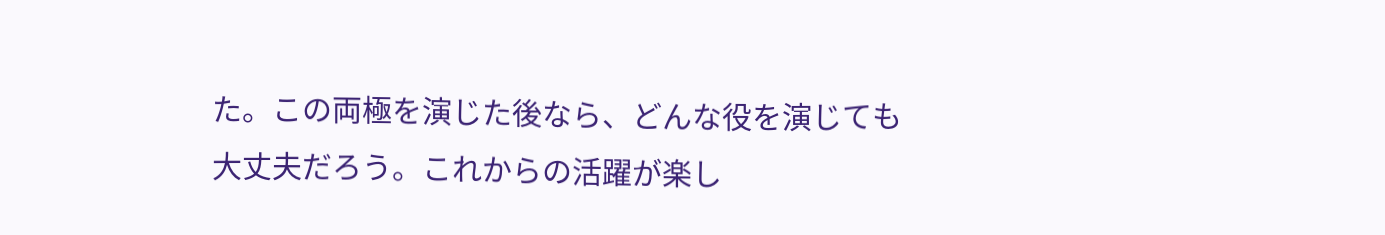た。この両極を演じた後なら、どんな役を演じても大丈夫だろう。これからの活躍が楽し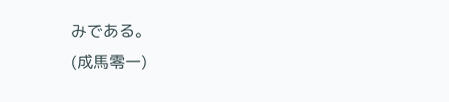みである。
(成馬零一)